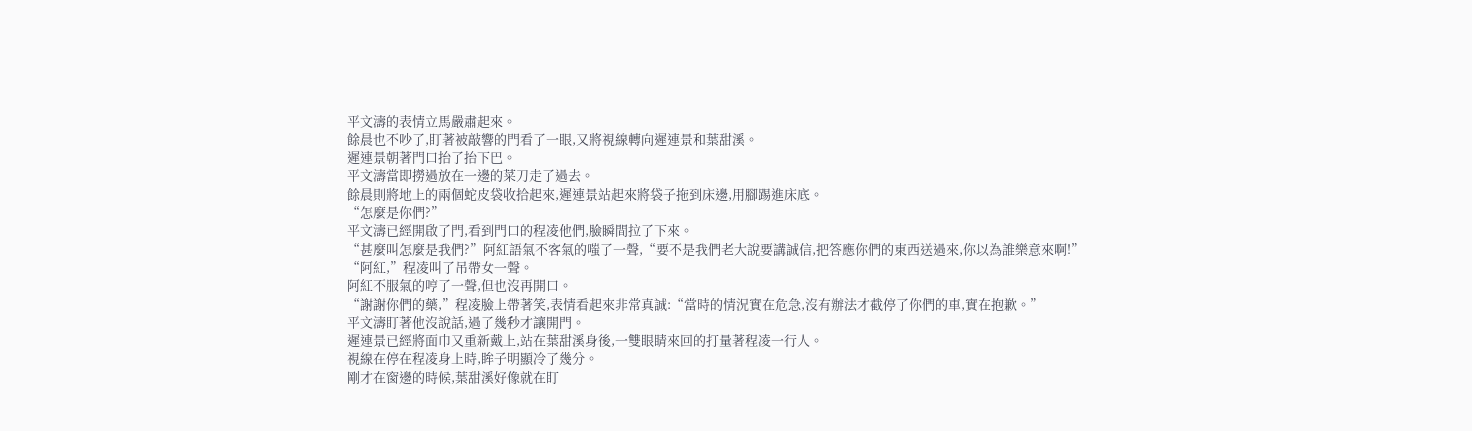平文濤的表情立馬嚴肅起來。
餘晨也不吵了,盯著被敲響的門看了一眼,又將視線轉向遲連景和葉甜溪。
遲連景朝著門口抬了抬下巴。
平文濤當即撈過放在一邊的菜刀走了過去。
餘晨則將地上的兩個蛇皮袋收拾起來,遲連景站起來將袋子拖到床邊,用腳踢進床底。
“怎麼是你們?”
平文濤已經開啟了門,看到門口的程凌他們,臉瞬間拉了下來。
“甚麼叫怎麼是我們?”阿紅語氣不客氣的嗤了一聲,“要不是我們老大說要講誠信,把答應你們的東西送過來,你以為誰樂意來啊!”
“阿紅,”程凌叫了吊帶女一聲。
阿紅不服氣的哼了一聲,但也沒再開口。
“謝謝你們的藥,”程凌臉上帶著笑,表情看起來非常真誠:“當時的情況實在危急,沒有辦法才截停了你們的車,實在抱歉。”
平文濤盯著他沒說話,過了幾秒才讓開門。
遲連景已經將面巾又重新戴上,站在葉甜溪身後,一雙眼睛來回的打量著程凌一行人。
視線在停在程凌身上時,眸子明顯冷了幾分。
剛才在窗邊的時候,葉甜溪好像就在盯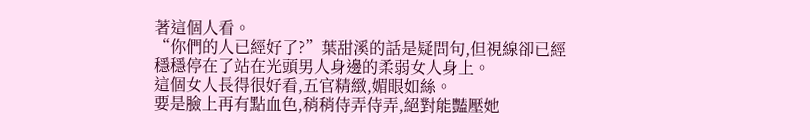著這個人看。
“你們的人已經好了?”葉甜溪的話是疑問句,但視線卻已經穩穩停在了站在光頭男人身邊的柔弱女人身上。
這個女人長得很好看,五官精緻,媚眼如絲。
要是臉上再有點血色,稍稍侍弄侍弄,絕對能豔壓她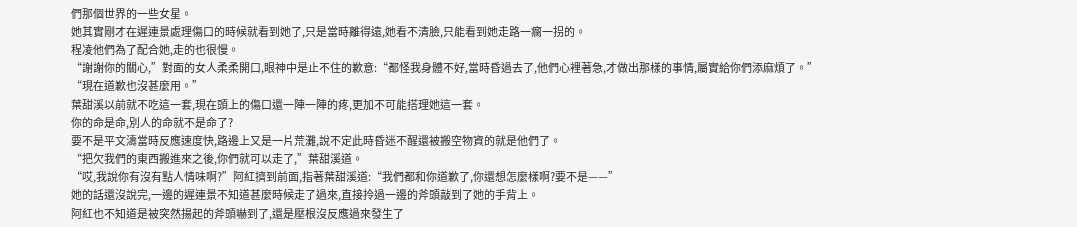們那個世界的一些女星。
她其實剛才在遲連景處理傷口的時候就看到她了,只是當時離得遠,她看不清臉,只能看到她走路一瘸一拐的。
程凌他們為了配合她,走的也很慢。
“謝謝你的關心,”對面的女人柔柔開口,眼神中是止不住的歉意:“都怪我身體不好,當時昏過去了,他們心裡著急,才做出那樣的事情,屬實給你們添麻煩了。”
“現在道歉也沒甚麼用。”
葉甜溪以前就不吃這一套,現在頭上的傷口還一陣一陣的疼,更加不可能搭理她這一套。
你的命是命,別人的命就不是命了?
要不是平文濤當時反應速度快,路邊上又是一片荒灘,說不定此時昏迷不醒還被搬空物資的就是他們了。
“把欠我們的東西搬進來之後,你們就可以走了,”葉甜溪道。
“哎,我說你有沒有點人情味啊?”阿紅擠到前面,指著葉甜溪道:“我們都和你道歉了,你還想怎麼樣啊?要不是——”
她的話還沒說完,一邊的遲連景不知道甚麼時候走了過來,直接拎過一邊的斧頭敲到了她的手背上。
阿紅也不知道是被突然揚起的斧頭嚇到了,還是壓根沒反應過來發生了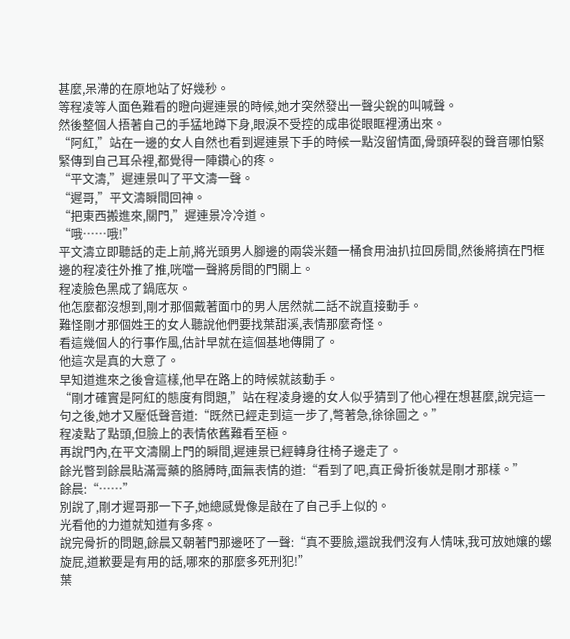甚麼,呆滯的在原地站了好幾秒。
等程凌等人面色難看的瞪向遲連景的時候,她才突然發出一聲尖銳的叫喊聲。
然後整個人捂著自己的手猛地蹲下身,眼淚不受控的成串從眼眶裡湧出來。
“阿紅,”站在一邊的女人自然也看到遲連景下手的時候一點沒留情面,骨頭碎裂的聲音哪怕緊緊傳到自己耳朵裡,都覺得一陣鑽心的疼。
“平文濤,”遲連景叫了平文濤一聲。
“遲哥,”平文濤瞬間回神。
“把東西搬進來,關門,”遲連景冷冷道。
“哦……哦!”
平文濤立即聽話的走上前,將光頭男人腳邊的兩袋米麵一桶食用油扒拉回房間,然後將擠在門框邊的程凌往外推了推,咣噹一聲將房間的門關上。
程凌臉色黑成了鍋底灰。
他怎麼都沒想到,剛才那個戴著面巾的男人居然就二話不說直接動手。
難怪剛才那個姓王的女人聽說他們要找葉甜溪,表情那麼奇怪。
看這幾個人的行事作風,估計早就在這個基地傳開了。
他這次是真的大意了。
早知道進來之後會這樣,他早在路上的時候就該動手。
“剛才確實是阿紅的態度有問題,”站在程凌身邊的女人似乎猜到了他心裡在想甚麼,說完這一句之後,她才又壓低聲音道:“既然已經走到這一步了,彆著急,徐徐圖之。”
程凌點了點頭,但臉上的表情依舊難看至極。
再說門內,在平文濤關上門的瞬間,遲連景已經轉身往椅子邊走了。
餘光瞥到餘晨貼滿膏藥的胳膊時,面無表情的道:“看到了吧,真正骨折後就是剛才那樣。”
餘晨:“……”
別說了,剛才遲哥那一下子,她總感覺像是敲在了自己手上似的。
光看他的力道就知道有多疼。
說完骨折的問題,餘晨又朝著門那邊呸了一聲:“真不要臉,還說我們沒有人情味,我可放她孃的螺旋屁,道歉要是有用的話,哪來的那麼多死刑犯!”
葉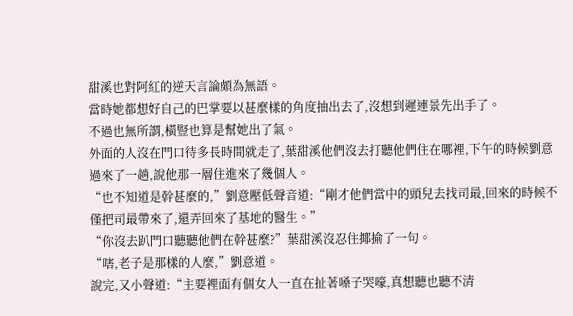甜溪也對阿紅的逆天言論頗為無語。
當時她都想好自己的巴掌要以甚麼樣的角度抽出去了,沒想到遲連景先出手了。
不過也無所謂,橫豎也算是幫她出了氣。
外面的人沒在門口待多長時間就走了,葉甜溪他們沒去打聽他們住在哪裡,下午的時候劉意過來了一趟,說他那一層住進來了幾個人。
“也不知道是幹甚麼的,”劉意壓低聲音道:“剛才他們當中的頭兒去找司最,回來的時候不僅把司最帶來了,還弄回來了基地的醫生。”
“你沒去趴門口聽聽他們在幹甚麼?”葉甜溪沒忍住揶揄了一句。
“嗐,老子是那樣的人麼,”劉意道。
說完,又小聲道:“主要裡面有個女人一直在扯著嗓子哭嚎,真想聽也聽不清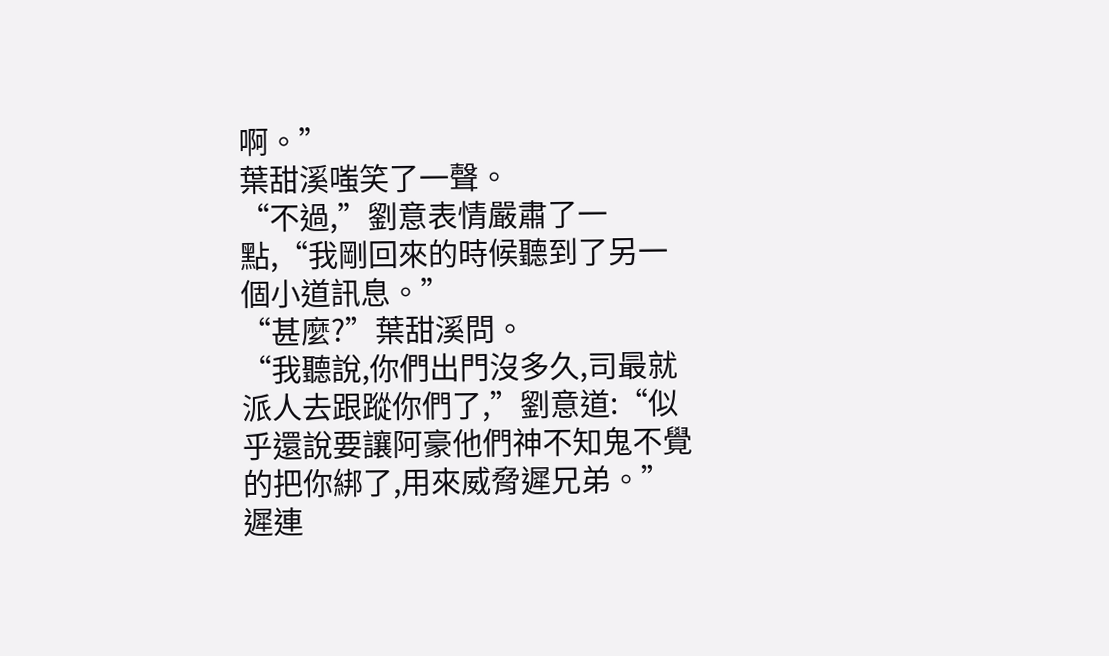啊。”
葉甜溪嗤笑了一聲。
“不過,”劉意表情嚴肅了一點,“我剛回來的時候聽到了另一個小道訊息。”
“甚麼?”葉甜溪問。
“我聽說,你們出門沒多久,司最就派人去跟蹤你們了,”劉意道:“似乎還說要讓阿豪他們神不知鬼不覺的把你綁了,用來威脅遲兄弟。”
遲連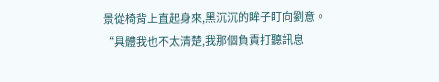景從椅背上直起身來,黑沉沉的眸子盯向劉意。
“具體我也不太清楚,我那個負責打聽訊息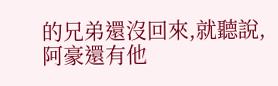的兄弟還沒回來,就聽說,阿豪還有他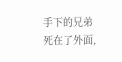手下的兄弟死在了外面,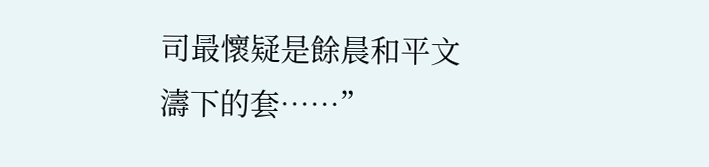司最懷疑是餘晨和平文濤下的套……”